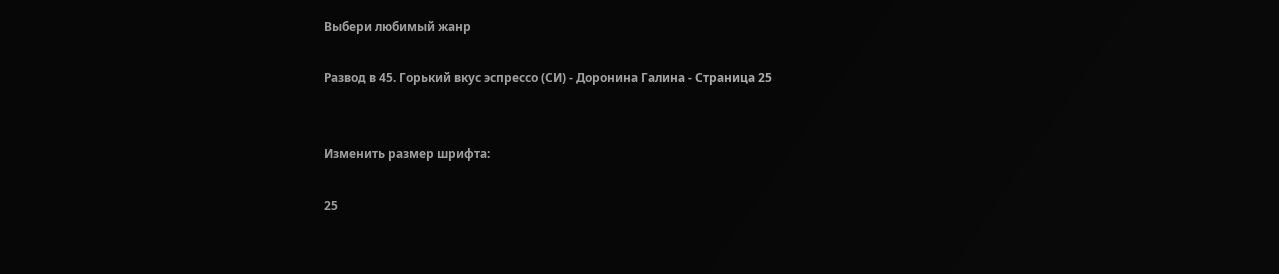Выбери любимый жанр

Развод в 45. Горький вкус эспрессо (СИ) - Доронина Галина - Страница 25


Изменить размер шрифта:

25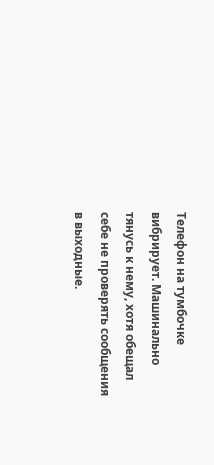Телефон на тумбочке вибрирует. Машинально тянусь к нему, хотя обещал себе не проверять сообщения в выходные.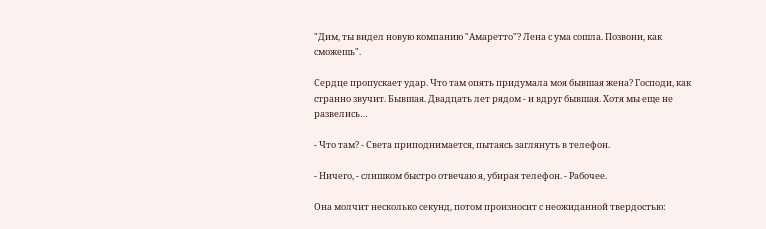"Дим, ты видел новую компанию "Амаретто"? Лена с ума сошла. Позвони, как сможешь".

Сердце пропускает удар. Что там опять придумала моя бывшая жена? Господи, как странно звучит. Бывшая. Двадцать лет рядом - и вдруг бывшая. Хотя мы еще не развелись…

- Что там? - Света приподнимается, пытаясь заглянуть в телефон.

- Ничего, - слишком быстро отвечаю я, убирая телефон. - Рабочее.

Она молчит несколько секунд, потом произносит с неожиданной твердостью: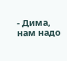- Дима, нам надо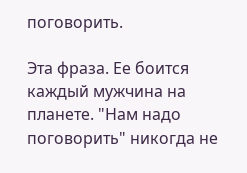поговорить.

Эта фраза. Ее боится каждый мужчина на планете. "Нам надо поговорить" никогда не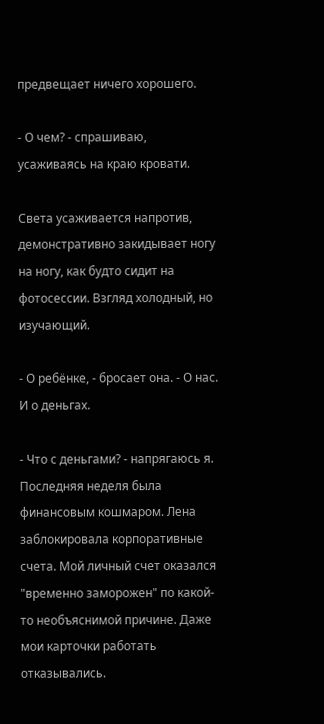предвещает ничего хорошего.

- О чем? - спрашиваю, усаживаясь на краю кровати.

Света усаживается напротив, демонстративно закидывает ногу на ногу, как будто сидит на фотосессии. Взгляд холодный, но изучающий.

- О ребёнке, - бросает она. - О нас. И о деньгах.

- Что с деньгами? - напрягаюсь я. Последняя неделя была финансовым кошмаром. Лена заблокировала корпоративные счета. Мой личный счет оказался "временно заморожен" по какой-то необъяснимой причине. Даже мои карточки работать отказывались.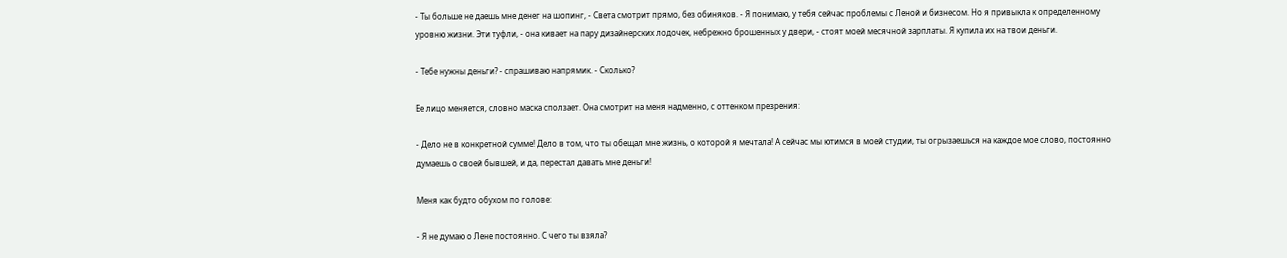- Ты больше не даешь мне денег на шопинг, - Света смотрит прямо, без обиняков. - Я понимаю, у тебя сейчас проблемы с Леной и бизнесом. Но я привыкла к определенному уровню жизни. Эти туфли, - она кивает на пару дизайнерских лодочек, небрежно брошенных у двери, - стоят моей месячной зарплаты. Я купила их на твои деньги.

- Тебе нужны деньги? - спрашиваю напрямик. - Сколько?

Ее лицо меняется, словно маска сползает. Она смотрит на меня надменно, с оттенком презрения:

- Дело не в конкретной сумме! Дело в том, что ты обещал мне жизнь, о которой я мечтала! А сейчас мы ютимся в моей студии, ты огрызаешься на каждое мое слово, постоянно думаешь о своей бывшей, и да, перестал давать мне деньги!

Меня как будто обухом по голове:

- Я не думаю о Лене постоянно. С чего ты взяла?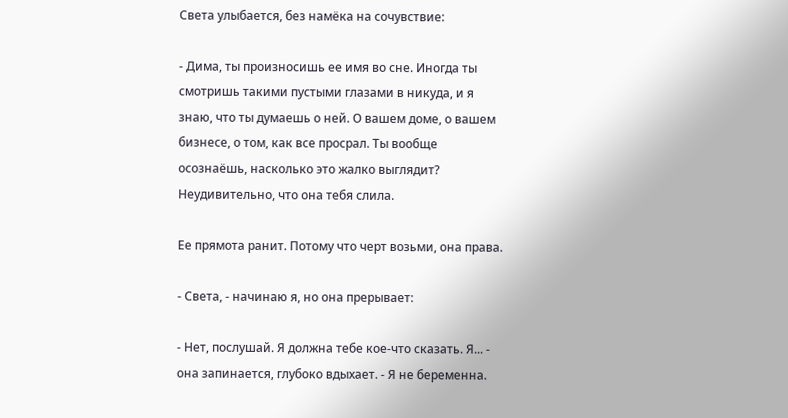Света улыбается, без намёка на сочувствие:

- Дима, ты произносишь ее имя во сне. Иногда ты смотришь такими пустыми глазами в никуда, и я знаю, что ты думаешь о ней. О вашем доме, о вашем бизнесе, о том, как все просрал. Ты вообще осознаёшь, насколько это жалко выглядит? Неудивительно, что она тебя слила.

Ее прямота ранит. Потому что черт возьми, она права.

- Света, - начинаю я, но она прерывает:

- Нет, послушай. Я должна тебе кое-что сказать. Я... - она запинается, глубоко вдыхает. - Я не беременна.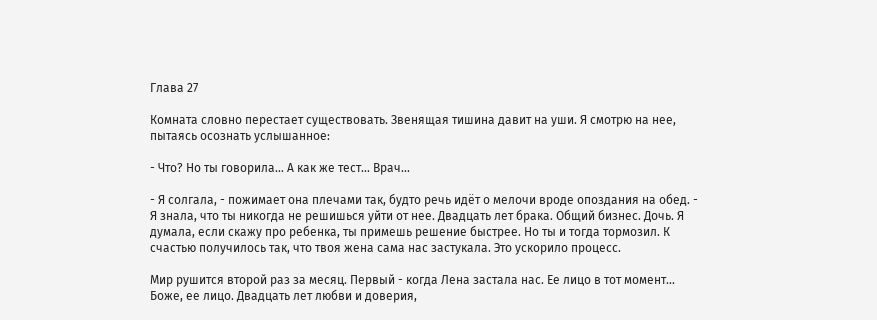Глава 27

Комната словно перестает существовать. Звенящая тишина давит на уши. Я смотрю на нее, пытаясь осознать услышанное:

- Что? Но ты говорила... А как же тест... Врач...

- Я солгала, - пожимает она плечами так, будто речь идёт о мелочи вроде опоздания на обед. - Я знала, что ты никогда не решишься уйти от нее. Двадцать лет брака. Общий бизнес. Дочь. Я думала, если скажу про ребенка, ты примешь решение быстрее. Но ты и тогда тормозил. К счастью получилось так, что твоя жена сама нас застукала. Это ускорило процесс.

Мир рушится второй раз за месяц. Первый - когда Лена застала нас. Ее лицо в тот момент... Боже, ее лицо. Двадцать лет любви и доверия,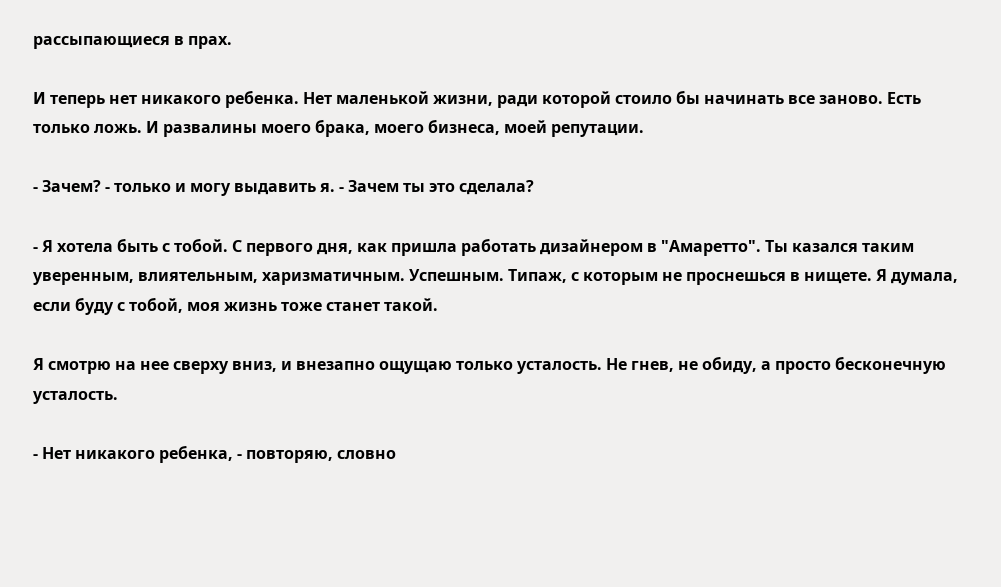рассыпающиеся в прах.

И теперь нет никакого ребенка. Нет маленькой жизни, ради которой стоило бы начинать все заново. Есть только ложь. И развалины моего брака, моего бизнеса, моей репутации.

- Зачем? - только и могу выдавить я. - Зачем ты это сделала?

- Я хотела быть с тобой. С первого дня, как пришла работать дизайнером в "Амаретто". Ты казался таким уверенным, влиятельным, харизматичным. Успешным. Типаж, с которым не проснешься в нищете. Я думала, если буду с тобой, моя жизнь тоже станет такой.

Я смотрю на нее сверху вниз, и внезапно ощущаю только усталость. Не гнев, не обиду, а просто бесконечную усталость.

- Нет никакого ребенка, - повторяю, словно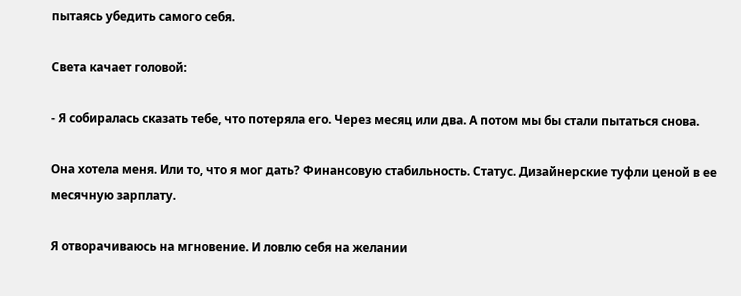пытаясь убедить самого себя.

Света качает головой:

- Я собиралась сказать тебе, что потеряла его. Через месяц или два. А потом мы бы стали пытаться снова.

Она хотела меня. Или то, что я мог дать? Финансовую стабильность. Статус. Дизайнерские туфли ценой в ее месячную зарплату.

Я отворачиваюсь на мгновение. И ловлю себя на желании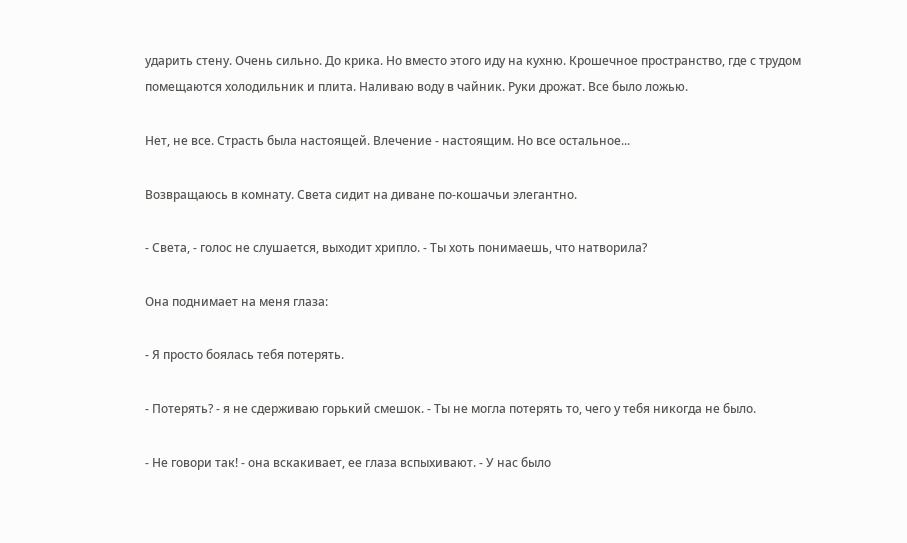ударить стену. Очень сильно. До крика. Но вместо этого иду на кухню. Крошечное пространство, где с трудом помещаются холодильник и плита. Наливаю воду в чайник. Руки дрожат. Все было ложью.

Нет, не все. Страсть была настоящей. Влечение - настоящим. Но все остальное...

Возвращаюсь в комнату. Света сидит на диване по-кошачьи элегантно.

- Света, - голос не слушается, выходит хрипло. - Ты хоть понимаешь, что натворила?

Она поднимает на меня глаза:

- Я просто боялась тебя потерять.

- Потерять? - я не сдерживаю горький смешок. - Ты не могла потерять то, чего у тебя никогда не было.

- Не говори так! - она вскакивает, ее глаза вспыхивают. - У нас было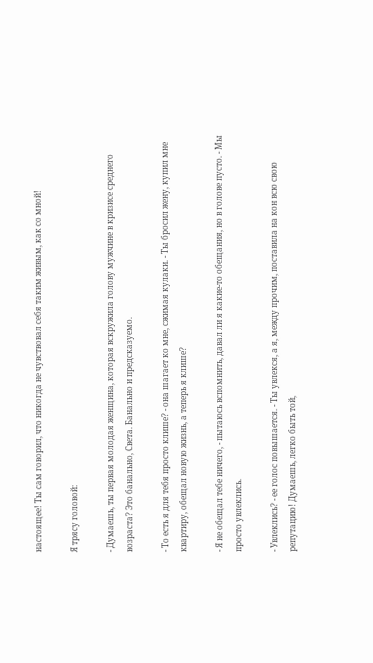настоящее! Ты сам говорил, что никогда не чувствовал себя таким живым, как со мной!

Я трясу головой:

- Думаешь, ты первая молодая женщина, которая вскружила голову мужчине в кризисе среднего возраста? Это банально, Света. Банально и предсказуемо.

- То есть я для тебя просто клише? - она шагает ко мне, сжимая кулаки. - Ты бросил жену, купил мне квартиру, обещал новую жизнь, а теперь я клише?

- Я не обещал тебе ничего, - пытаюсь вспомнить, давал ли я какие-то обещания, но в голове пусто. - Мы просто увлеклись.

- Увлеклись? - ее голос повышается. - Ты увлекся, а я, между прочим, поставила на кон всю свою репутацию! Думаешь, легко быть той,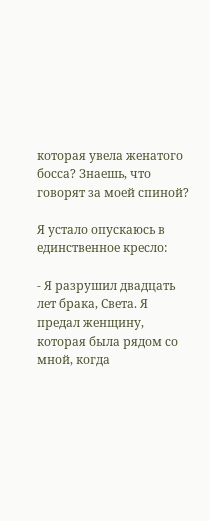которая увела женатого босса? Знаешь, что говорят за моей спиной?

Я устало опускаюсь в единственное кресло:

- Я разрушил двадцать лет брака, Света. Я предал женщину, которая была рядом со мной, когда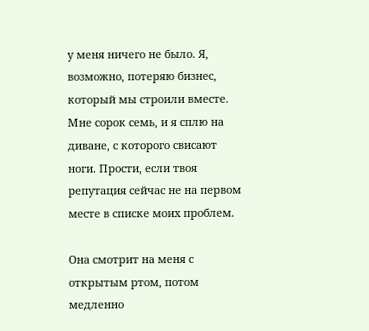у меня ничего не было. Я, возможно, потеряю бизнес, который мы строили вместе. Мне сорок семь, и я сплю на диване, с которого свисают ноги. Прости, если твоя репутация сейчас не на первом месте в списке моих проблем.

Она смотрит на меня с открытым ртом, потом медленно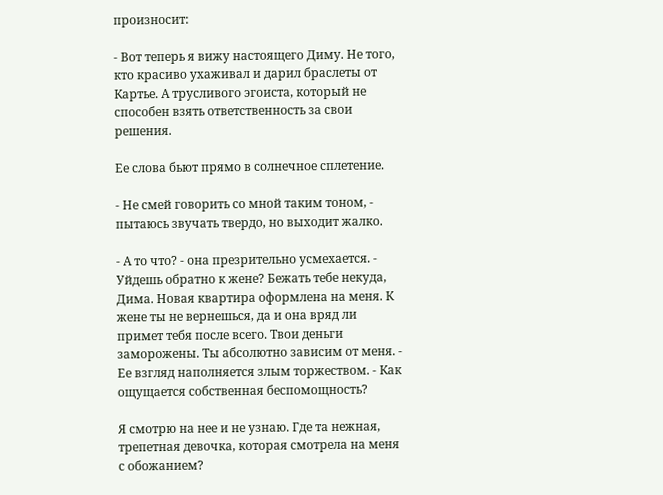произносит:

- Вот теперь я вижу настоящего Диму. Не того, кто красиво ухаживал и дарил браслеты от Картье. А трусливого эгоиста, который не способен взять ответственность за свои решения.

Ее слова бьют прямо в солнечное сплетение.

- Не смей говорить со мной таким тоном, - пытаюсь звучать твердо, но выходит жалко.

- А то что? - она презрительно усмехается. - Уйдешь обратно к жене? Бежать тебе некуда, Дима. Новая квартира оформлена на меня. К жене ты не вернешься, да и она вряд ли примет тебя после всего. Твои деньги заморожены. Ты абсолютно зависим от меня. - Ее взгляд наполняется злым торжеством. - Как ощущается собственная беспомощность?

Я смотрю на нее и не узнаю. Где та нежная, трепетная девочка, которая смотрела на меня с обожанием?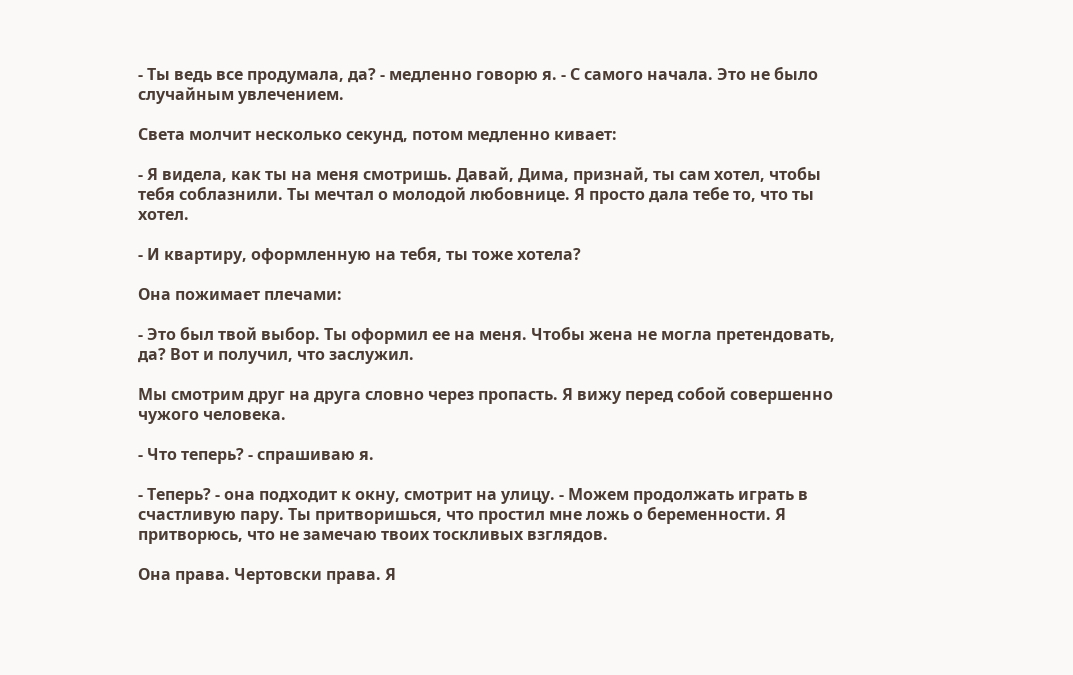- Ты ведь все продумала, да? - медленно говорю я. - С самого начала. Это не было случайным увлечением.

Света молчит несколько секунд, потом медленно кивает:

- Я видела, как ты на меня смотришь. Давай, Дима, признай, ты сам хотел, чтобы тебя соблазнили. Ты мечтал о молодой любовнице. Я просто дала тебе то, что ты хотел.

- И квартиру, оформленную на тебя, ты тоже хотела?

Она пожимает плечами:

- Это был твой выбор. Ты оформил ее на меня. Чтобы жена не могла претендовать, да? Вот и получил, что заслужил.

Мы смотрим друг на друга словно через пропасть. Я вижу перед собой совершенно чужого человека.

- Что теперь? - спрашиваю я.

- Теперь? - она подходит к окну, смотрит на улицу. - Можем продолжать играть в счастливую пару. Ты притворишься, что простил мне ложь о беременности. Я притворюсь, что не замечаю твоих тоскливых взглядов.

Она права. Чертовски права. Я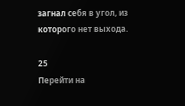загнал себя в угол, из которого нет выхода.

25
Перейти на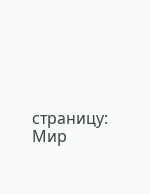страницу:
Мир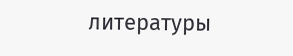литературы